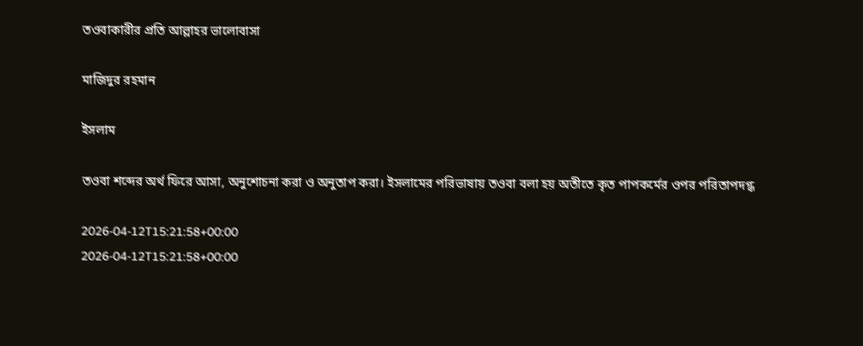তওবাকারীর প্রতি আল্লাহর ভালোবাসা

মাজিদুর রহমান

ইসলাম

তওবা শব্দের অর্থ ফিরে আসা, অনুশোচনা করা ও অনুতাপ করা। ইসলামের পরিভাষায় তওবা বলা হয় অতীতে কৃত পাপকর্মের ওপর পরিতাপদগ্ধ

2026-04-12T15:21:58+00:00
2026-04-12T15:21:58+00:00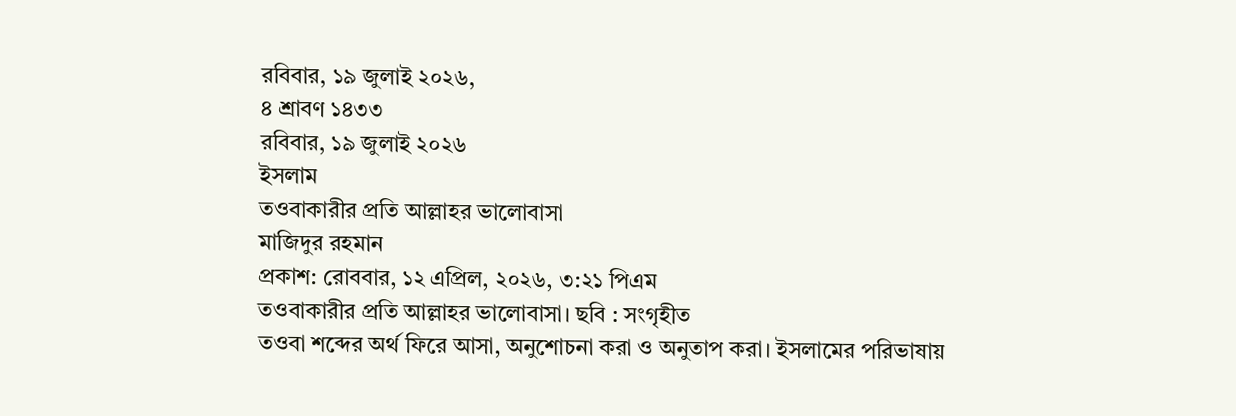রবিবার, ১৯ জুলাই ২০২৬,
৪ শ্রাবণ ১৪৩৩
রবিবার, ১৯ জুলাই ২০২৬
ইসলাম
তওবাকারীর প্রতি আল্লাহর ভালোবাসা
মাজিদুর রহমান
প্রকাশ: রোববার, ১২ এপ্রিল, ২০২৬, ৩:২১ পিএম
তওবাকারীর প্রতি আল্লাহর ভালোবাসা। ছবি : সংগৃহীত
তওবা শব্দের অর্থ ফিরে আসা, অনুশোচনা করা ও অনুতাপ করা। ইসলামের পরিভাষায়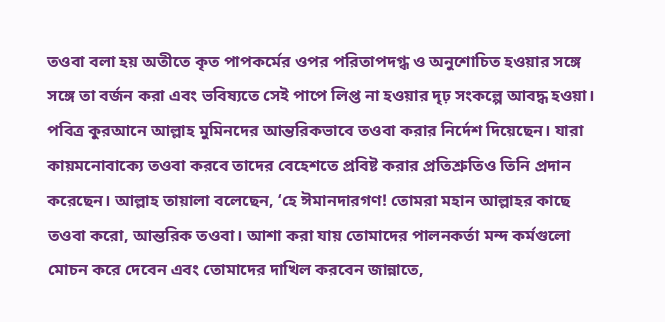তওবা বলা হয় অতীতে কৃত পাপকর্মের ওপর পরিতাপদগ্ধ ও অনুশোচিত হওয়ার সঙ্গে সঙ্গে তা বর্জন করা এবং ভবিষ্যতে সেই পাপে লিপ্ত না হওয়ার দৃঢ় সংকল্পে আবদ্ধ হওয়া। পবিত্র কুরআনে আল্লাহ মুমিনদের আন্তরিকভাবে তওবা করার নির্দেশ দিয়েছেন। যারা কায়মনোবাক্যে তওবা করবে তাদের বেহেশতে প্রবিষ্ট করার প্রতিশ্রুতিও তিনি প্রদান করেছেন। আল্লাহ তায়ালা বলেছেন, ‘হে ঈমানদারগণ! তোমরা মহান আল্লাহর কাছে তওবা করো, আন্তরিক তওবা। আশা করা যায় তোমাদের পালনকর্তা মন্দ কর্মগুলো মোচন করে দেবেন এবং তোমাদের দাখিল করবেন জান্নাতে,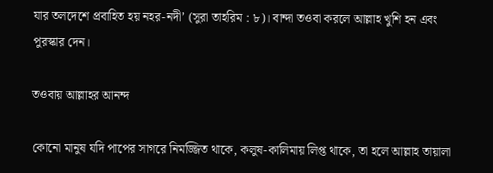যার তলদেশে প্রবাহিত হয় নহর-নদী’ (সুরা তাহরিম : ৮)। বান্দা তওবা করলে আল্লাহ খুশি হন এবং পুরস্কার দেন।

তওবায় আল্লাহর আনন্দ

কোনো মানুষ যদি পাপের সাগরে নিমজ্জিত থাকে, কলুষ-কালিমায় লিপ্ত থাকে, তা হলে আল্লাহ তায়ালা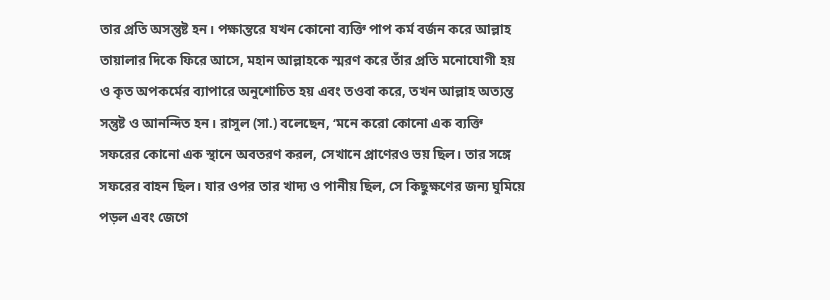তার প্রতি অসন্তুষ্ট হন। পক্ষান্তরে যখন কোনো ব্যক্তি পাপ কর্ম বর্জন করে আল্লাহ তায়ালার দিকে ফিরে আসে, মহান আল্লাহকে স্মরণ করে তাঁর প্রতি মনোযোগী হয় ও কৃত অপকর্মের ব্যাপারে অনুশোচিত হয় এবং তওবা করে, তখন আল্লাহ অত্যন্ত সন্তুষ্ট ও আনন্দিত হন। রাসুল (সা.) বলেছেন, ‘মনে করো কোনো এক ব্যক্তি সফরের কোনো এক স্থানে অবতরণ করল, সেখানে প্রাণেরও ভয় ছিল। তার সঙ্গে সফরের বাহন ছিল। যার ওপর তার খাদ্য ও পানীয় ছিল, সে কিছুক্ষণের জন্য ঘুমিয়ে পড়ল এবং জেগে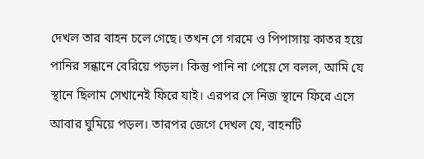দেখল তার বাহন চলে গেছে। তখন সে গরমে ও পিপাসায় কাতর হয়ে পানির সন্ধানে বেরিয়ে পড়ল। কিন্তু পানি না পেয়ে সে বলল, আমি যে স্থানে ছিলাম সেখানেই ফিরে যাই। এরপর সে নিজ স্থানে ফিরে এসে আবার ঘুমিয়ে পড়ল। তারপর জেগে দেখল যে, বাহনটি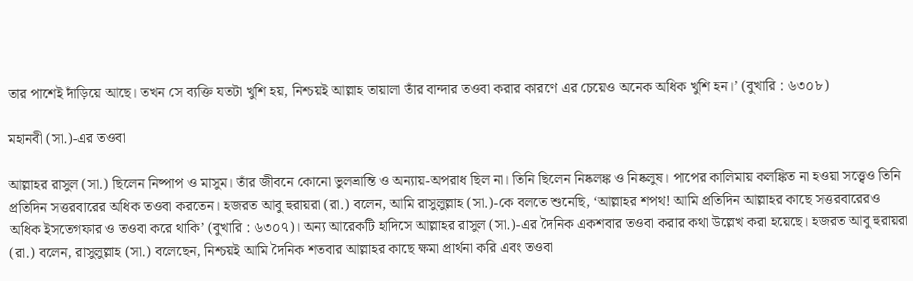তার পাশেই দাঁড়িয়ে আছে। তখন সে ব্যক্তি যতটা খুশি হয়, নিশ্চয়ই আল্লাহ তায়ালা তাঁর বান্দার তওবা করার কারণে এর চেয়েও অনেক অধিক খুশি হন।’ (বুখারি : ৬৩০৮)

মহানবী (সা.)-এর তওবা

আল্লাহর রাসুল (সা.) ছিলেন নিষ্পাপ ও মাসুম। তাঁর জীবনে কোনো ভুলভ্রান্তি ও অন্যায়-অপরাধ ছিল না। তিনি ছিলেন নিষ্কলঙ্ক ও নিষ্কলুষ। পাপের কালিমায় কলঙ্কিত না হওয়া সত্ত্বেও তিনি প্রতিদিন সত্তরবারের অধিক তওবা করতেন। হজরত আবু হুরায়রা (রা.) বলেন, আমি রাসুলুল্লাহ (সা.)-কে বলতে শুনেছি, ‘আল্লাহর শপথ! আমি প্রতিদিন আল্লাহর কাছে সত্তরবারেরও অধিক ইসতেগফার ও তওবা করে থাকি’ (বুখারি : ৬৩০৭)। অন্য আরেকটি হাদিসে আল্লাহর রাসুল (সা.)-এর দৈনিক একশবার তওবা করার কথা উল্লেখ করা হয়েছে। হজরত আবু হুরায়রা (রা.) বলেন, রাসুলুল্লাহ (সা.) বলেছেন, নিশ্চয়ই আমি দৈনিক শতবার আল্লাহর কাছে ক্ষমা প্রার্থনা করি এবং তওবা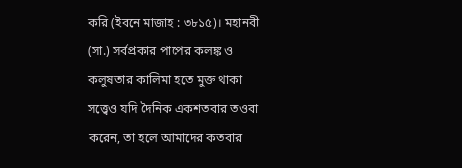করি (ইবনে মাজাহ : ৩৮১৫)। মহানবী (সা.) সর্বপ্রকার পাপের কলঙ্ক ও কলুষতার কালিমা হতে মুক্ত থাকা সত্ত্বেও যদি দৈনিক একশতবার তওবা করেন, তা হলে আমাদের কতবার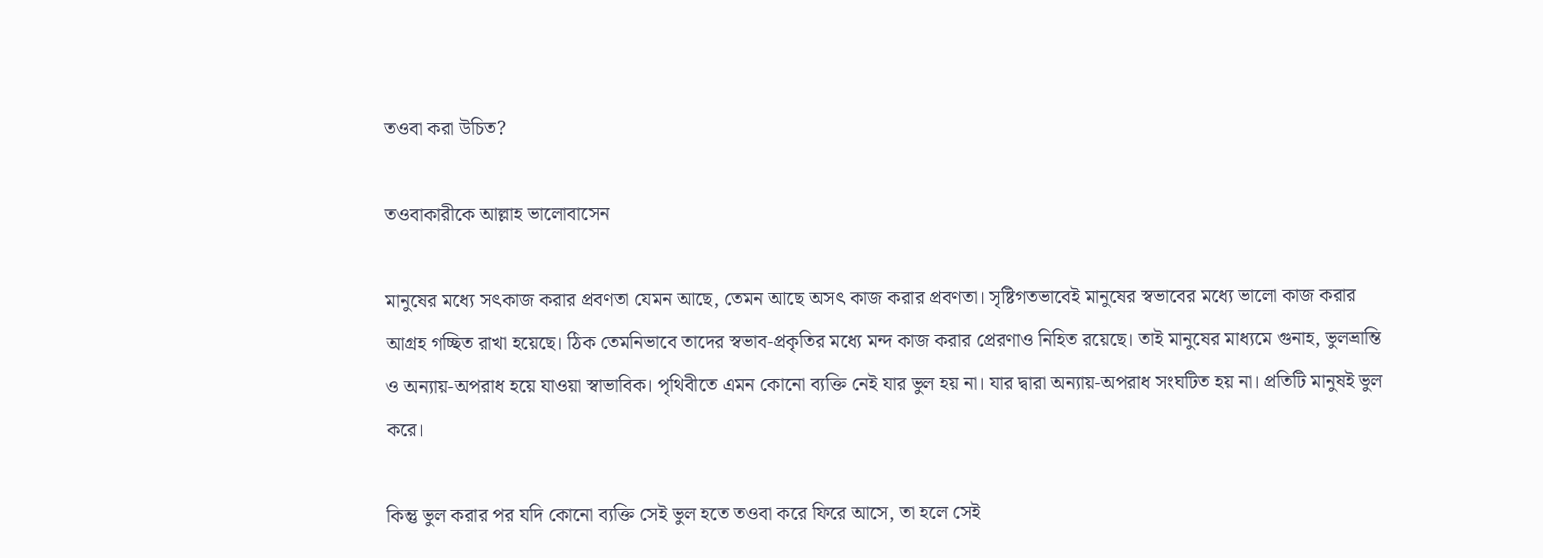তওবা করা উচিত?

তওবাকারীকে আল্লাহ ভালোবাসেন

মানুষের মধ্যে সৎকাজ করার প্রবণতা যেমন আছে, তেমন আছে অসৎ কাজ করার প্রবণতা। সৃষ্টিগতভাবেই মানুষের স্বভাবের মধ্যে ভালো কাজ করার আগ্রহ গচ্ছিত রাখা হয়েছে। ঠিক তেমনিভাবে তাদের স্বভাব-প্রকৃতির মধ্যে মন্দ কাজ করার প্রেরণাও নিহিত রয়েছে। তাই মানুষের মাধ্যমে গুনাহ, ভুলভ্রান্তি ও অন্যায়-অপরাধ হয়ে যাওয়া স্বাভাবিক। পৃথিবীতে এমন কোনো ব্যক্তি নেই যার ভুল হয় না। যার দ্বারা অন্যায়-অপরাধ সংঘটিত হয় না। প্রতিটি মানুষই ভুল করে।

কিন্তু ভুল করার পর যদি কোনো ব্যক্তি সেই ভুল হতে তওবা করে ফিরে আসে, তা হলে সেই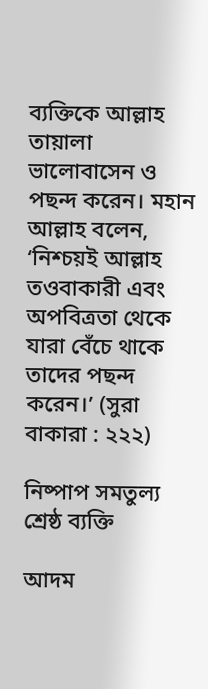ব্যক্তিকে আল্লাহ তায়ালা ভালোবাসেন ও পছন্দ করেন। মহান আল্লাহ বলেন, ‘নিশ্চয়ই আল্লাহ তওবাকারী এবং অপবিত্রতা থেকে যারা বেঁচে থাকে তাদের পছন্দ করেন।’ (সুরা বাকারা : ২২২)

নিষ্পাপ সমতুল্য শ্রেষ্ঠ ব্যক্তি

আদম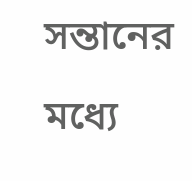সন্তানের মধ্যে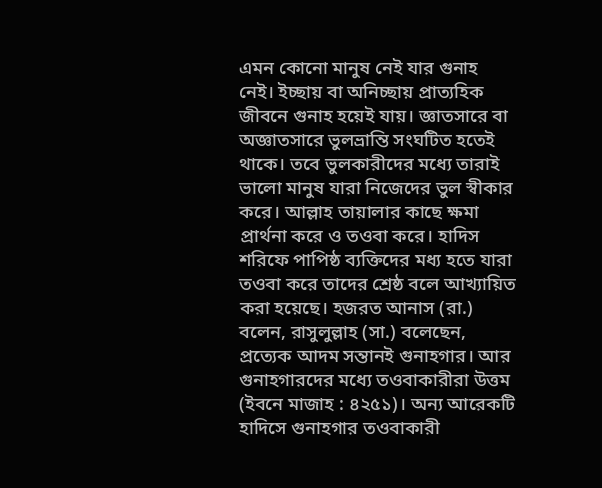এমন কোনো মানুষ নেই যার গুনাহ নেই। ইচ্ছায় বা অনিচ্ছায় প্রাত্যহিক জীবনে গুনাহ হয়েই যায়। জ্ঞাতসারে বা অজ্ঞাতসারে ভুলভ্রান্তি সংঘটিত হতেই থাকে। তবে ভুলকারীদের মধ্যে তারাই ভালো মানুষ যারা নিজেদের ভুল স্বীকার করে। আল্লাহ তায়ালার কাছে ক্ষমা প্রার্থনা করে ও তওবা করে। হাদিস শরিফে পাপিষ্ঠ ব্যক্তিদের মধ্য হতে যারা তওবা করে তাদের শ্রেষ্ঠ বলে আখ্যায়িত করা হয়েছে। হজরত আনাস (রা.) বলেন, রাসুলুল্লাহ (সা.) বলেছেন, প্রত্যেক আদম সন্তানই গুনাহগার। আর গুনাহগারদের মধ্যে তওবাকারীরা উত্তম (ইবনে মাজাহ : ৪২৫১)। অন্য আরেকটি হাদিসে গুনাহগার তওবাকারী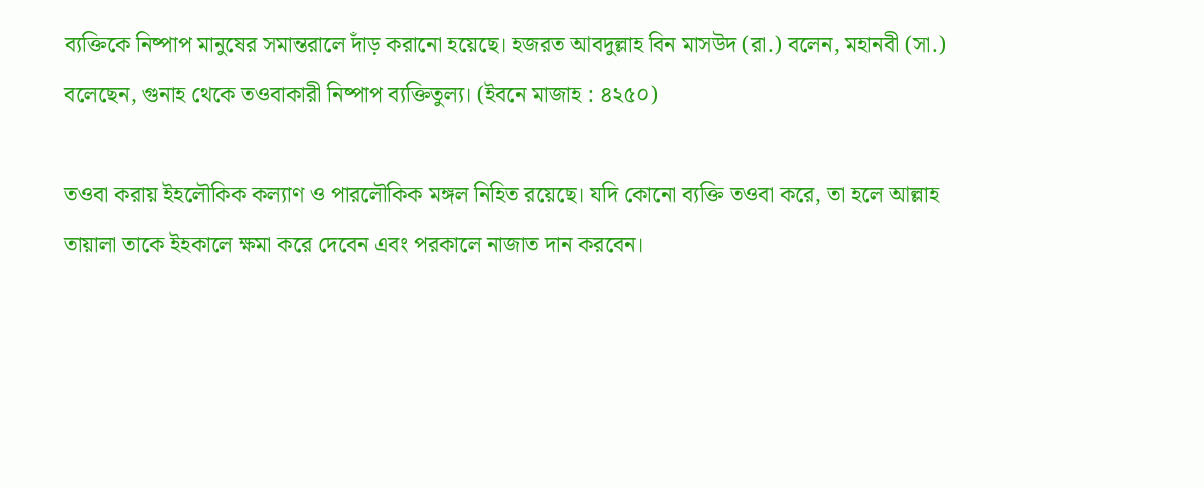ব্যক্তিকে নিষ্পাপ মানুষের সমান্তরালে দাঁড় করানো হয়েছে। হজরত আবদুল্লাহ বিন মাসউদ (রা.) বলেন, মহানবী (সা.) বলেছেন, গুনাহ থেকে তওবাকারী নিষ্পাপ ব্যক্তিতুল্য। (ইবনে মাজাহ : ৪২৫০)

তওবা করায় ইহলৌকিক কল্যাণ ও পারলৌকিক মঙ্গল নিহিত রয়েছে। যদি কোনো ব্যক্তি তওবা করে, তা হলে আল্লাহ তায়ালা তাকে ইহকালে ক্ষমা করে দেবেন এবং পরকালে নাজাত দান করবেন।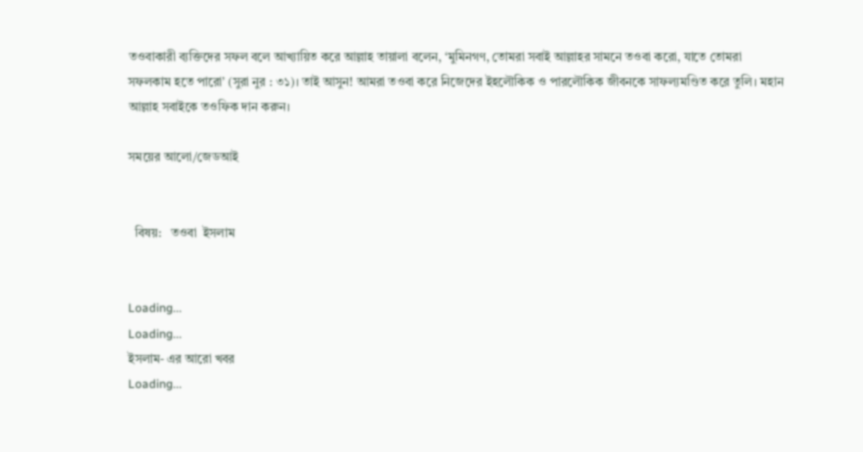তওবাকারী ব্যক্তিদের সফল বলে আখ্যায়িত করে আল্লাহ তায়ালা বলেন, ‘মুমিনগণ, তোমরা সবাই আল্লাহর সামনে তওবা করো, যাতে তোমরা সফলকাম হতে পারো’ (সুরা নুর : ৩১)। তাই আসুন! আমরা তওবা করে নিজেদের ইহলৌকিক ও পারলৌকিক জীবনকে সাফল্যমণ্ডিত করে তুলি। মহান আল্লাহ সবাইকে তওফিক দান করুন।

সময়ের আলো/জেডআই


  বিষয়:   তওবা  ইসলাম


Loading...
Loading...
ইসলাম- এর আরো খবর
Loading...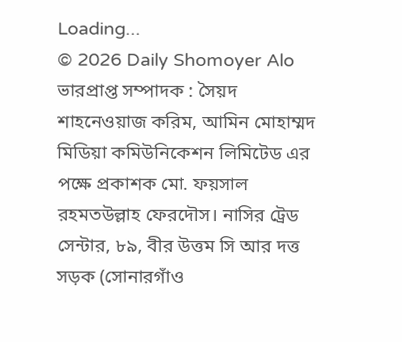Loading...
© 2026 Daily Shomoyer Alo
ভারপ্রাপ্ত সম্পাদক : সৈয়দ শাহনেওয়াজ করিম, আমিন মোহাম্মদ মিডিয়া কমিউনিকেশন লিমিটেড এর পক্ষে প্রকাশক মো. ফয়সাল রহমতউল্লাহ ফেরদৌস। নাসির ট্রেড সেন্টার, ৮৯, বীর উত্তম সি আর দত্ত সড়ক (সোনারগাঁও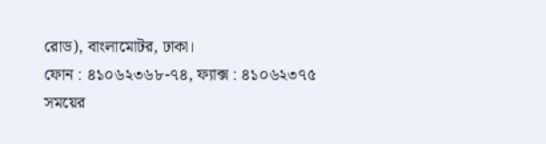রোড), বাংলামোটর, ঢাকা।
ফোন : ৪১০৬২৩৬৮-৭৪, ফ্যাক্স : ৪১০৬২৩৭৫
সময়ের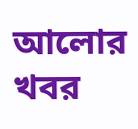আলোর খবর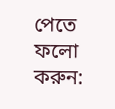পেতে ফলো করুন: